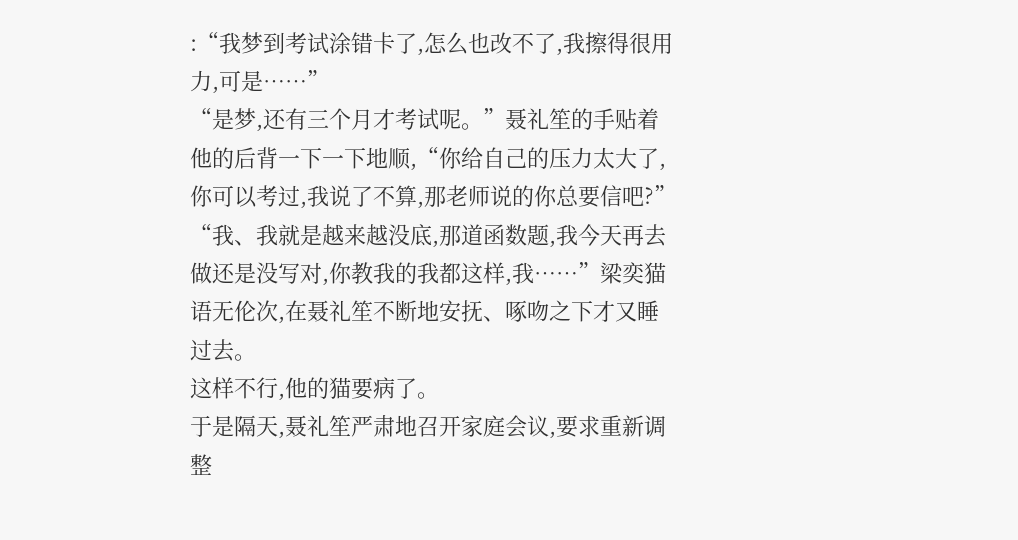:“我梦到考试涂错卡了,怎么也改不了,我擦得很用力,可是……”
“是梦,还有三个月才考试呢。”聂礼笙的手贴着他的后背一下一下地顺,“你给自己的压力太大了,你可以考过,我说了不算,那老师说的你总要信吧?”
“我、我就是越来越没底,那道函数题,我今天再去做还是没写对,你教我的我都这样,我……”梁奕猫语无伦次,在聂礼笙不断地安抚、啄吻之下才又睡过去。
这样不行,他的猫要病了。
于是隔天,聂礼笙严肃地召开家庭会议,要求重新调整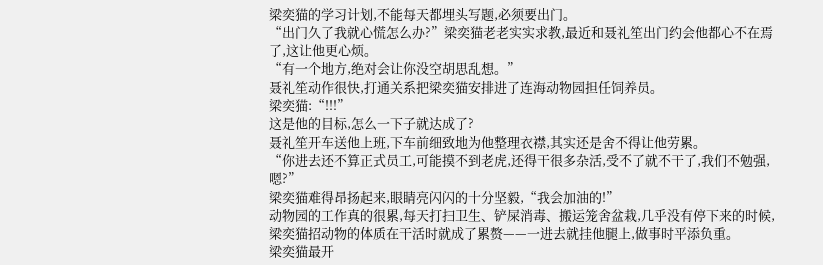梁奕猫的学习计划,不能每天都埋头写题,必须要出门。
“出门久了我就心慌怎么办?”梁奕猫老老实实求教,最近和聂礼笙出门约会他都心不在焉了,这让他更心烦。
“有一个地方,绝对会让你没空胡思乱想。”
聂礼笙动作很快,打通关系把梁奕猫安排进了连海动物园担任饲养员。
梁奕猫:“!!!”
这是他的目标,怎么一下子就达成了?
聂礼笙开车送他上班,下车前细致地为他整理衣襟,其实还是舍不得让他劳累。
“你进去还不算正式员工,可能摸不到老虎,还得干很多杂活,受不了就不干了,我们不勉强,嗯?”
梁奕猫难得昂扬起来,眼睛亮闪闪的十分坚毅,“我会加油的!”
动物园的工作真的很累,每天打扫卫生、铲屎消毒、搬运笼舍盆栽,几乎没有停下来的时候,梁奕猫招动物的体质在干活时就成了累赘——一进去就挂他腿上,做事时平添负重。
梁奕猫最开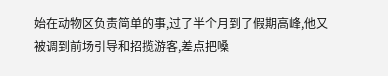始在动物区负责简单的事,过了半个月到了假期高峰,他又被调到前场引导和招揽游客,差点把嗓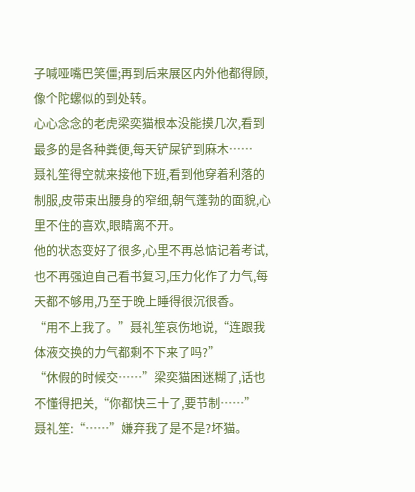子喊哑嘴巴笑僵;再到后来展区内外他都得顾,像个陀螺似的到处转。
心心念念的老虎梁奕猫根本没能摸几次,看到最多的是各种粪便,每天铲屎铲到麻木……
聂礼笙得空就来接他下班,看到他穿着利落的制服,皮带束出腰身的窄细,朝气蓬勃的面貌,心里不住的喜欢,眼睛离不开。
他的状态变好了很多,心里不再总惦记着考试,也不再强迫自己看书复习,压力化作了力气,每天都不够用,乃至于晚上睡得很沉很香。
“用不上我了。”聂礼笙哀伤地说,“连跟我体液交换的力气都剩不下来了吗?”
“休假的时候交……”梁奕猫困迷糊了,话也不懂得把关,“你都快三十了,要节制……”
聂礼笙:“……”嫌弃我了是不是?坏猫。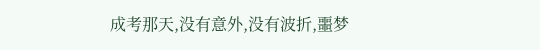成考那天,没有意外,没有波折,噩梦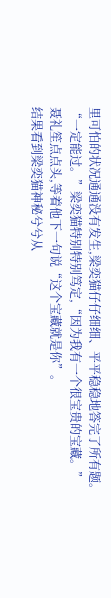里可怕的状况通通没有发生,梁奕猫仔仔细细、平平稳稳地答完了所有题。
“一定能过。”梁奕猫特别特别笃定,“因为我有一个很宝贵的宝藏。”
聂礼笙点点头,等着他下一句说“这个宝藏就是你”。
结果看到梁奕猫神秘兮兮从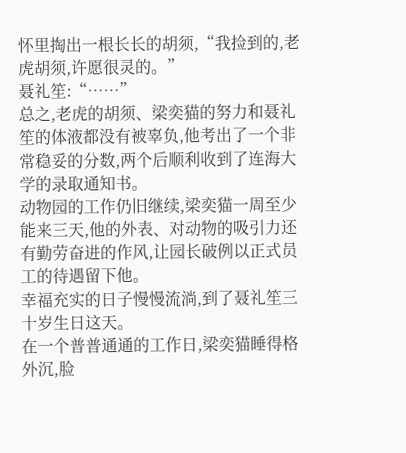怀里掏出一根长长的胡须,“我捡到的,老虎胡须,许愿很灵的。”
聂礼笙:“……”
总之,老虎的胡须、梁奕猫的努力和聂礼笙的体液都没有被辜负,他考出了一个非常稳妥的分数,两个后顺利收到了连海大学的录取通知书。
动物园的工作仍旧继续,梁奕猫一周至少能来三天,他的外表、对动物的吸引力还有勤劳奋进的作风,让园长破例以正式员工的待遇留下他。
幸福充实的日子慢慢流淌,到了聂礼笙三十岁生日这天。
在一个普普通通的工作日,梁奕猫睡得格外沉,脸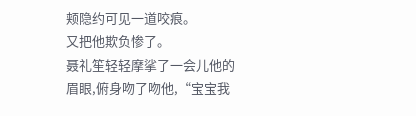颊隐约可见一道咬痕。
又把他欺负惨了。
聂礼笙轻轻摩挲了一会儿他的眉眼,俯身吻了吻他,“宝宝我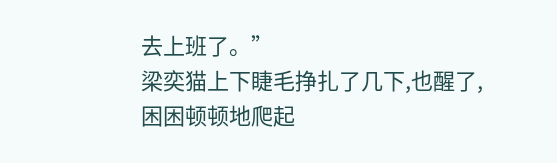去上班了。”
梁奕猫上下睫毛挣扎了几下,也醒了,困困顿顿地爬起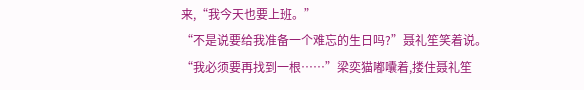来,“我今天也要上班。”
“不是说要给我准备一个难忘的生日吗?”聂礼笙笑着说。
“我必须要再找到一根……”梁奕猫嘟囔着,搂住聂礼笙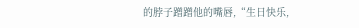的脖子蹭蹭他的嘴唇,“生日快乐,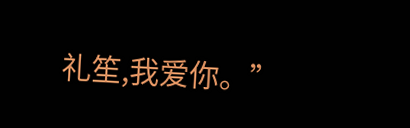礼笙,我爱你。”